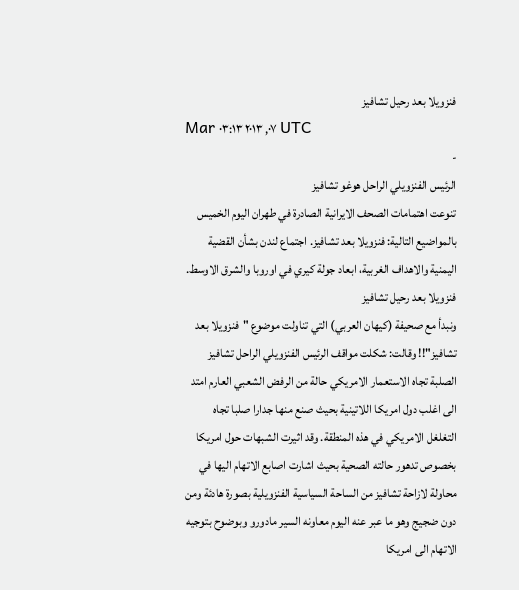فنزويلا بعد رحيل تشافيز
Mar ٠٧, ٢٠١٣ ٠٣:١٣ UTC
-
الرئيس الفنزويلي الراحل هوغو تشافيز
تنوعت اهتمامات الصحف الايرانية الصادرة في طهران اليوم الخميس بالمواضيع التالية: فنزويلا بعد تشافيز. اجتماع لندن بشأن القضية اليمنية والاهداف الغربية، ابعاد جولة كيري في اوروبا والشرق الاوسط.
فنزويلا بعد رحيل تشافيز
ونبدأ مع صحيفة (كيهان العربي) التي تناولت موضوع "فنزويلا بعد تشافيز"!! وقالت: شكلت مواقف الرئيس الفنزويلي الراحل تشافيز الصلبة تجاه الاستعمار الامريكي حالة من الرفض الشعبي العارم امتد الى اغلب دول امريكا اللاتينية بحيث صنع منها جدارا صلبا تجاه التغلغل الامريكي في هذه المنطقة. وقد اثيرت الشبهات حول امريكا بخصوص تدهور حالته الصحية بحيث اشارت اصابع الاتهام اليها في محاولة لازاحة تشافيز من الساحة السياسية الفنزويلية بصورة هادئة ومن دون ضجيج وهو ما عبر عنه اليوم معاونه السير مادورو وبوضوح بتوجيه الاتهام الى امريكا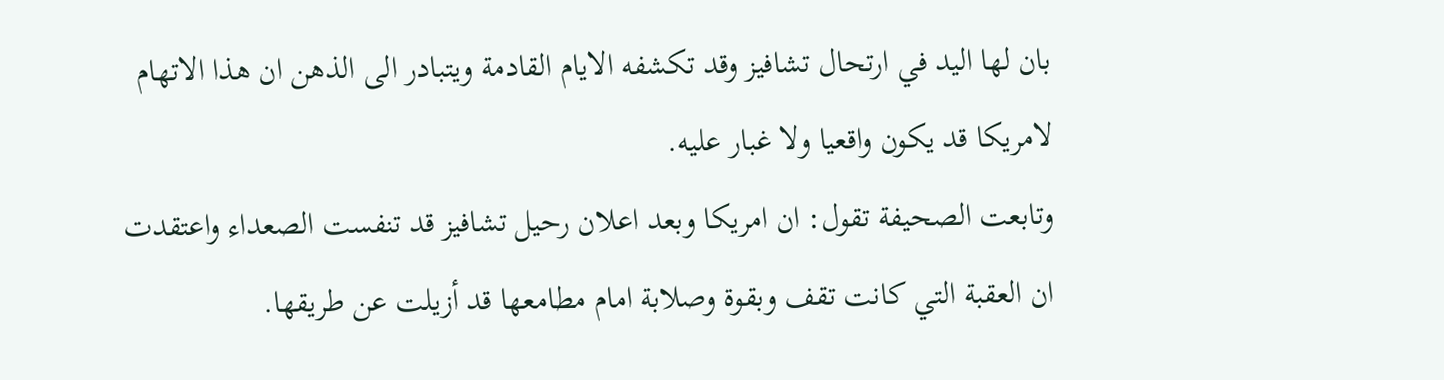بان لها اليد في ارتحال تشافيز وقد تكشفه الايام القادمة ويتبادر الى الذهن ان هذا الاتهام لامريكا قد يكون واقعيا ولا غبار عليه.
وتابعت الصحيفة تقول: ان امريكا وبعد اعلان رحيل تشافيز قد تنفست الصعداء واعتقدت ان العقبة التي كانت تقف وبقوة وصلابة امام مطامعها قد أزيلت عن طريقها.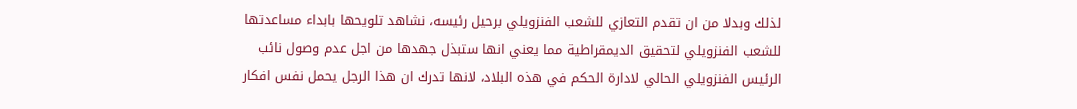لذلك وبدلا من ان تقدم التعازي للشعب الفنزويلي برحيل رئيسه، نشاهد تلويحها بابداء مساعدتها للشعب الفنزويلي لتحقيق الديمقراطية مما يعني انها ستبذل جهدها من اجل عدم وصول نائب الرئيس الفنزويلي الحالي لادارة الحكم في هذه البلاد، لانها تدرك ان هذا الرجل يحمل نفس افكار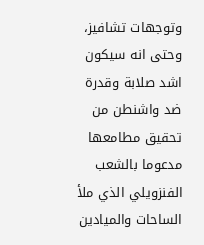وتوجهات تشافيز، وحتى انه سيكون اشد صلابة وقدرة ضد واشنطن من تحقيق مطامعها مدعوما بالشعب الفنزويلي الذي ملأ الساحات والميادين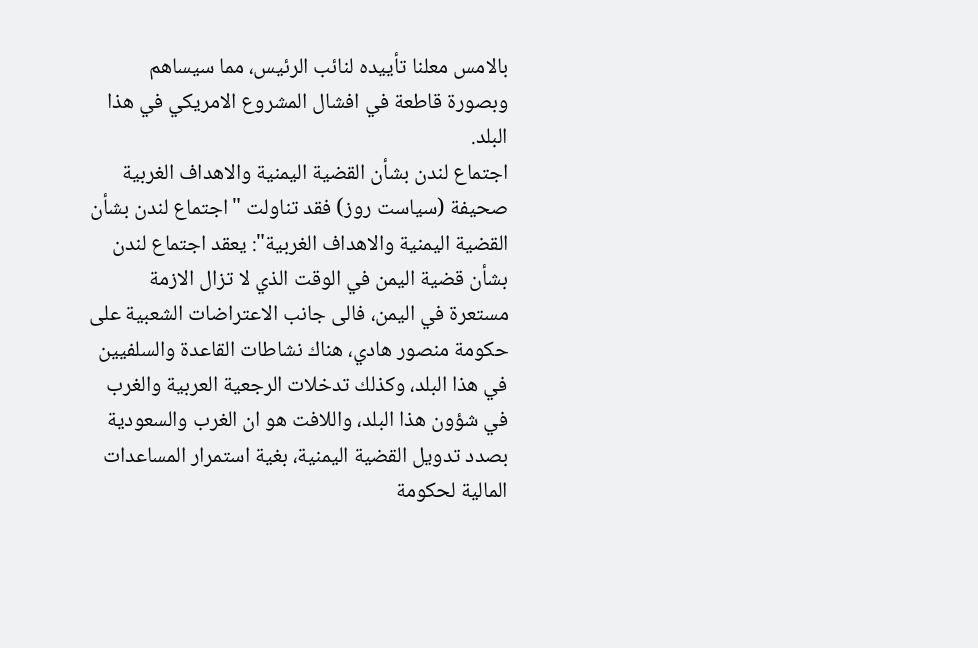بالامس معلنا تأييده لنائب الرئيس، مما سيساهم وبصورة قاطعة في افشال المشروع الامريكي في هذا البلد.
اجتماع لندن بشأن القضية اليمنية والاهداف الغربية
صحيفة (سياست روز) فقد تناولت "اجتماع لندن بشأن القضية اليمنية والاهداف الغربية": يعقد اجتماع لندن بشأن قضية اليمن في الوقت الذي لا تزال الازمة مستعرة في اليمن، فالى جانب الاعتراضات الشعبية على حكومة منصور هادي، هناك نشاطات القاعدة والسلفيين في هذا البلد، وكذلك تدخلات الرجعية العربية والغرب في شؤون هذا البلد، واللافت هو ان الغرب والسعودية بصدد تدويل القضية اليمنية، بغية استمرار المساعدات المالية لحكومة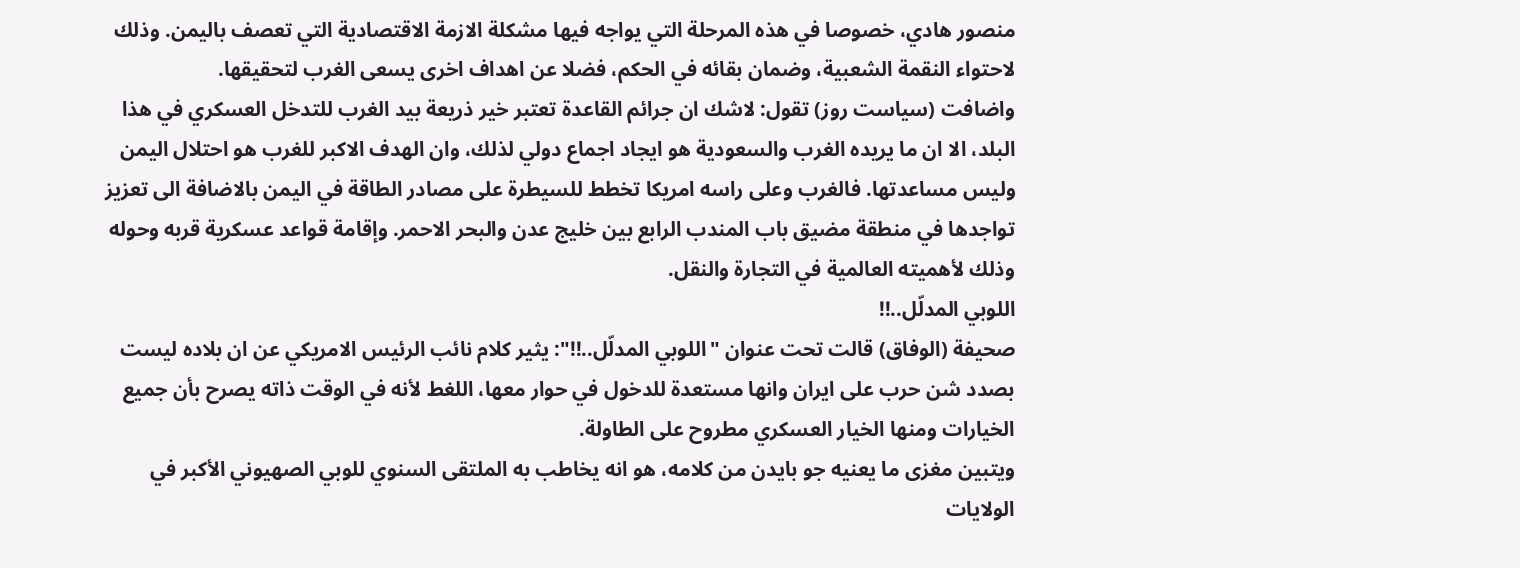منصور هادي، خصوصا في هذه المرحلة التي يواجه فيها مشكلة الازمة الاقتصادية التي تعصف باليمن. وذلك لاحتواء النقمة الشعبية، وضمان بقائه في الحكم، فضلا عن اهداف اخرى يسعى الغرب لتحقيقها.
واضافت (سياست روز) تقول: لاشك ان جرائم القاعدة تعتبر خير ذريعة بيد الغرب للتدخل العسكري في هذا البلد، الا ان ما يريده الغرب والسعودية هو ايجاد اجماع دولي لذلك، وان الهدف الاكبر للغرب هو احتلال اليمن وليس مساعدتها. فالغرب وعلى راسه امريكا تخطط للسيطرة على مصادر الطاقة في اليمن بالاضافة الى تعزيز تواجدها في منطقة مضيق باب المندب الرابع بين خليج عدن والبحر الاحمر. وإقامة قواعد عسكرية قربه وحوله وذلك لأهميته العالمية في التجارة والنقل.
اللوبي المدلّل..!!
صحيفة (الوفاق) قالت تحت عنوان "اللوبي المدلّل..!!": يثير كلام نائب الرئيس الامريكي عن ان بلاده ليست بصدد شن حرب على ايران وانها مستعدة للدخول في حوار معها، اللغط لأنه في الوقت ذاته يصرح بأن جميع الخيارات ومنها الخيار العسكري مطروح على الطاولة.
ويتبين مغزى ما يعنيه جو بايدن من كلامه، هو انه يخاطب به الملتقى السنوي للوبي الصهيوني الأكبر في الولايات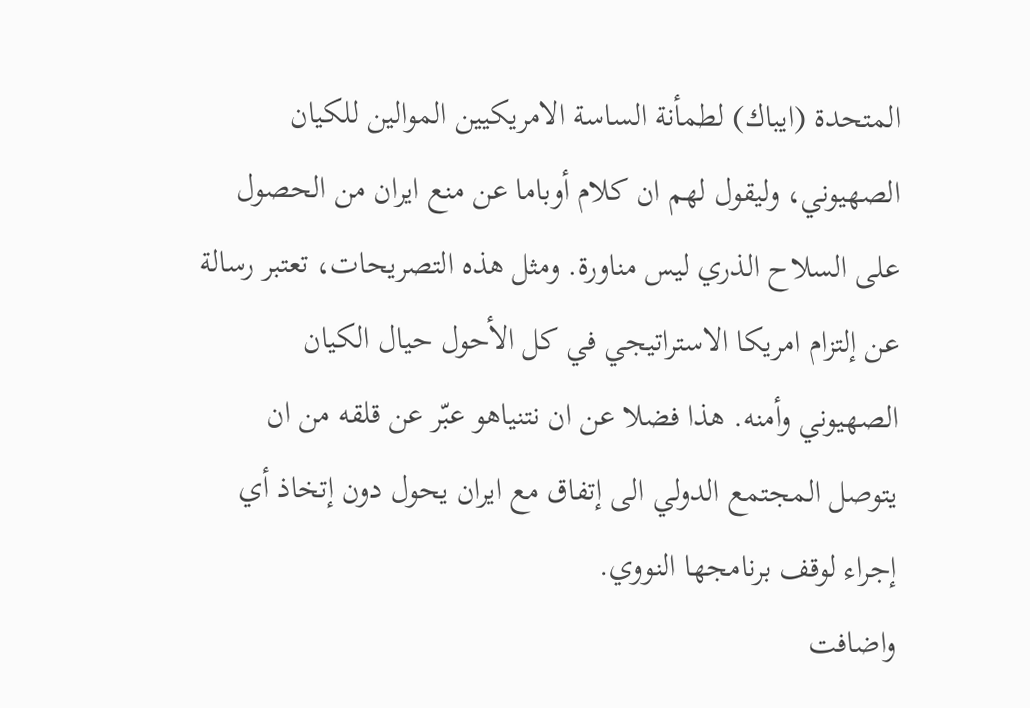المتحدة (ايباك) لطمأنة الساسة الامريكيين الموالين للكيان الصهيوني، وليقول لهم ان كلام أوباما عن منع ايران من الحصول على السلاح الذري ليس مناورة. ومثل هذه التصريحات، تعتبر رسالة عن إلتزام امريكا الاستراتيجي في كل الأحول حيال الكيان الصهيوني وأمنه. هذا فضلا عن ان نتنياهو عبّر عن قلقه من ان يتوصل المجتمع الدولي الى إتفاق مع ايران يحول دون إتخاذ أي إجراء لوقف برنامجها النووي.
واضافت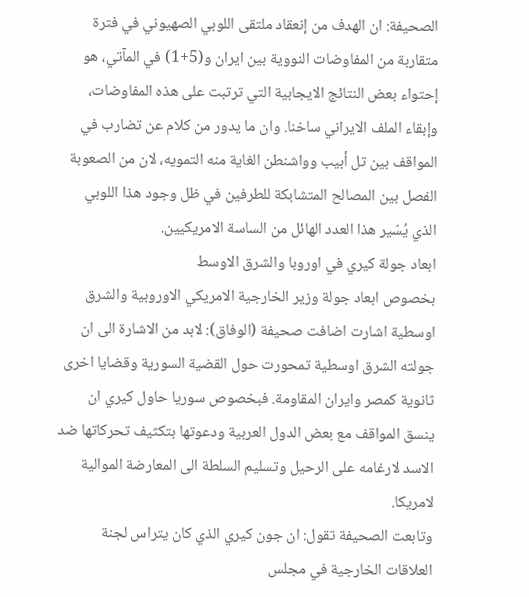الصحيفة: ان الهدف من إنعقاد ملتقى اللوبي الصهيوني في فترة متقاربة من المفاوضات النووية بين ايران و(5+1) في المآتي، هو إحتواء بعض النتائج الايجابية التي ترتبت على هذه المفاوضات، وإبقاء الملف الايراني ساخنا. وان ما يدور من كلام عن تضارب في المواقف بين تل أبيب وواشنطن الغاية منه التمويه، لان من الصعوبة الفصل بين المصالح المتشابكة للطرفين في ظل وجود هذا اللوبي الذي يُسّير هذا العدد الهائل من الساسة الامريكيين.
ابعاد جولة كيري في اوروبا والشرق الاوسط
بخصوص ابعاد جولة وزير الخارجية الامريكي الاوروبية والشرق اوسطية اشارت اضافت صحيفة (الوفاق): لابد من الاشارة الى ان جولته الشرق اوسطية تمحورت حول القضية السورية وقضايا اخرى ثانوية كمصر وايران المقاومة. فبخصوص سوريا حاول كيري ان ينسق المواقف مع بعض الدول العربية ودعوتها بتكثيف تحركاتها ضد الاسد لارغامه على الرحيل وتسليم السلطة الى المعارضة الموالية لامريكا.
وتابعت الصحيفة تقول: ان جون كيري الذي كان يتراس لجنة العلاقات الخارجية في مجلس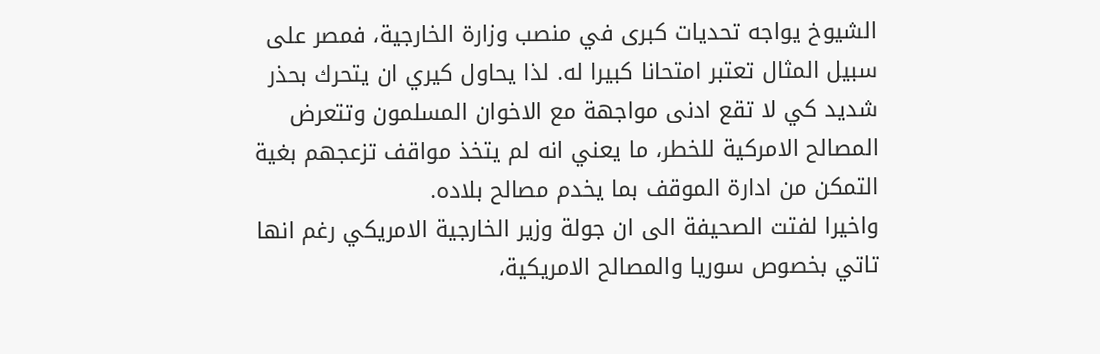الشيوخ يواجه تحديات كبرى في منصب وزارة الخارجية، فمصر على سبيل المثال تعتبر امتحانا كبيرا له. لذا يحاول كيري ان يتحرك بحذر شديد كي لا تقع ادنى مواجهة مع الاخوان المسلمون وتتعرض المصالح الامركية للخطر، ما يعني انه لم يتخذ مواقف تزعجهم بغية التمكن من ادارة الموقف بما يخدم مصالح بلاده.
واخيرا لفتت الصحيفة الى ان جولة وزير الخارجية الامريكي رغم انها تاتي بخصوص سوريا والمصالح الامريكية،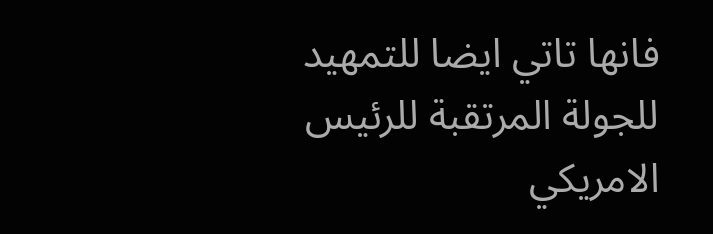فانها تاتي ايضا للتمهيد للجولة المرتقبة للرئيس الامريكي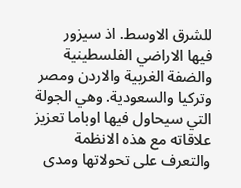للشرق الاوسط. اذ سيزور فيها الاراضي الفلسطينية والضفة الغربية والاردن ومصر وتركيا والسعودية. وهي الجولة التي سيحاول فيها اوباما تعزيز علاقاته مع هذه الانظمة والتعرف على تحولاتها ومدى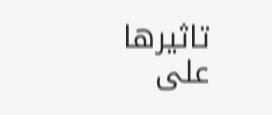تاثيرها على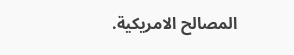المصالح الامريكية.